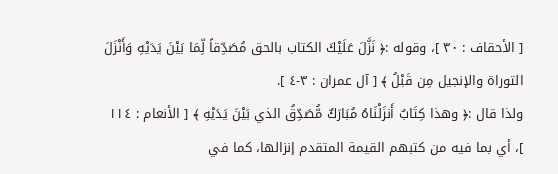[ الأحقاف : ٣٠ ]، وقوله :﴿ نَزَّلَ عَلَيْكَ الكتاب بالحق مُصَدِّقاً لِّمَا بَيْنَ يَدَيْهِ وَأَنْزَلَ التوراة والإنجيل مِن قَبْلُ ﴾ [ آل عمران : ٣-٤ ].
ولذا قال :﴿ وهذا كِتَابٌ أَنزَلْنَاهُ مُبَارَكٌ مُّصَدِّقُ الذي بَيْنَ يَدَيْهِ ﴾ [ الأنعام : ١١٤ ]، أي بما فيه من كتبهم القيمة المتقدم إنزالها، كما في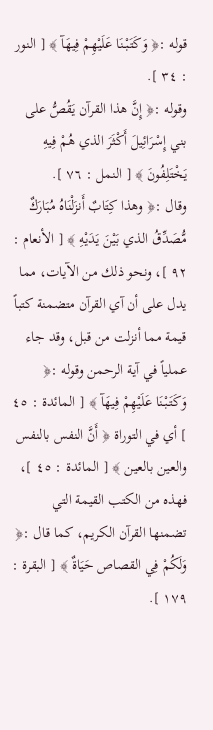قوله :﴿ وَكَتَبْنَا عَلَيْهِمْ فِيهَآ ﴾ [ النور : ٣٤ ].
وقوله :﴿ إِنَّ هذا القرآن يَقُصُّ على بني إِسْرَائِيلَ أَكْثَرَ الذي هُمْ فِيهِ يَخْتَلِفُونَ ﴾ [ النمل : ٧٦ ].
وقال :﴿ وهذا كِتَابٌ أَنزَلْنَاهُ مُبَارَكٌ مُّصَدِّقُ الذي بَيْنَ يَدَيْهِ ﴾ [ الأنعام : ٩٢ ]، ونحو ذلك من الآيات، مما يدل على أن آي القرآن متضمنة كتباً قيمة مما أنزلت من قبل، وقد جاء عملياً في آية الرحمن وقوله :﴿ وَكَتَبْنَا عَلَيْهِمْ فِيهَآ ﴾ [ المائدة : ٤٥ ] أي في التوراة ﴿ أَنَّ النفس بالنفس والعين بالعين ﴾ [ المائدة : ٤٥ ]، فهذه من الكتب القيمة التي تضمنها القرآن الكريم، كما قال :﴿ وَلَكُمْ فِي القصاص حَيَاةٌ ﴾ [ البقرة : ١٧٩ ].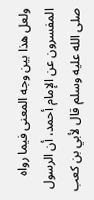ولعل هذا بين وجه المعنى فيما رواه المفسرون عن الإمام أحمد، أن الرسول صلى الله عليه وسلم قال لأبي بن كعب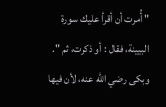" أُمرت أن أقرأ عليك سورة البيينة، فقال : أو ذكرت، ثم ".
وبكى رضي الله عنه، لأن فيها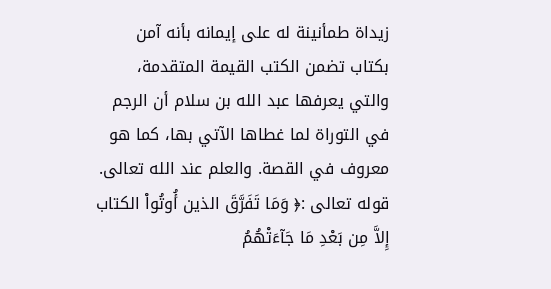زيداة طمأنينة له على إيمانه بأنه آمن بكتاب تضمن الكتب القيمة المتقدمة، والتي يعرفها عبد الله بن سلام أن الرجم في التوراة لما غطاها الآتي بها، كما هو معروف في القصة. والعلم عند الله تعالى.
قوله تعالى :﴿ وَمَا تَفَرَّقَ الذين أُوتُواْ الكتاب إِلاَّ مِن بَعْدِ مَا جَآءَتْهُمُ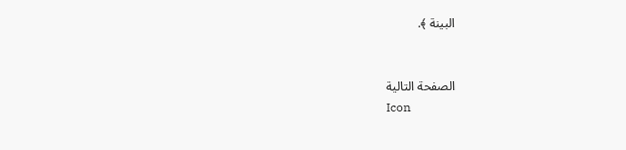البينة ﴾.


الصفحة التالية
Icon